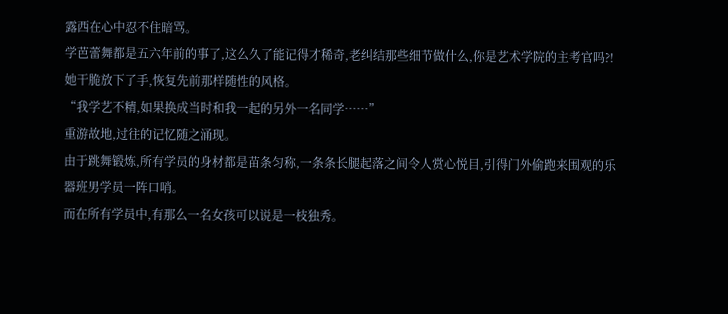露西在心中忍不住暗骂。
学芭蕾舞都是五六年前的事了,这么久了能记得才稀奇,老纠结那些细节做什么,你是艺术学院的主考官吗?!
她干脆放下了手,恢复先前那样随性的风格。
“我学艺不精,如果换成当时和我一起的另外一名同学……”
重游故地,过往的记忆随之涌现。
由于跳舞锻炼,所有学员的身材都是苗条匀称,一条条长腿起落之间令人赏心悦目,引得门外偷跑来围观的乐器班男学员一阵口哨。
而在所有学员中,有那么一名女孩可以说是一枝独秀。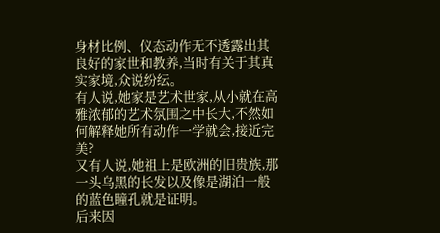身材比例、仪态动作无不透露出其良好的家世和教养,当时有关于其真实家境,众说纷纭。
有人说,她家是艺术世家,从小就在高雅浓郁的艺术氛围之中长大,不然如何解释她所有动作一学就会,接近完美?
又有人说,她祖上是欧洲的旧贵族,那一头乌黑的长发以及像是湖泊一般的蓝色瞳孔就是证明。
后来因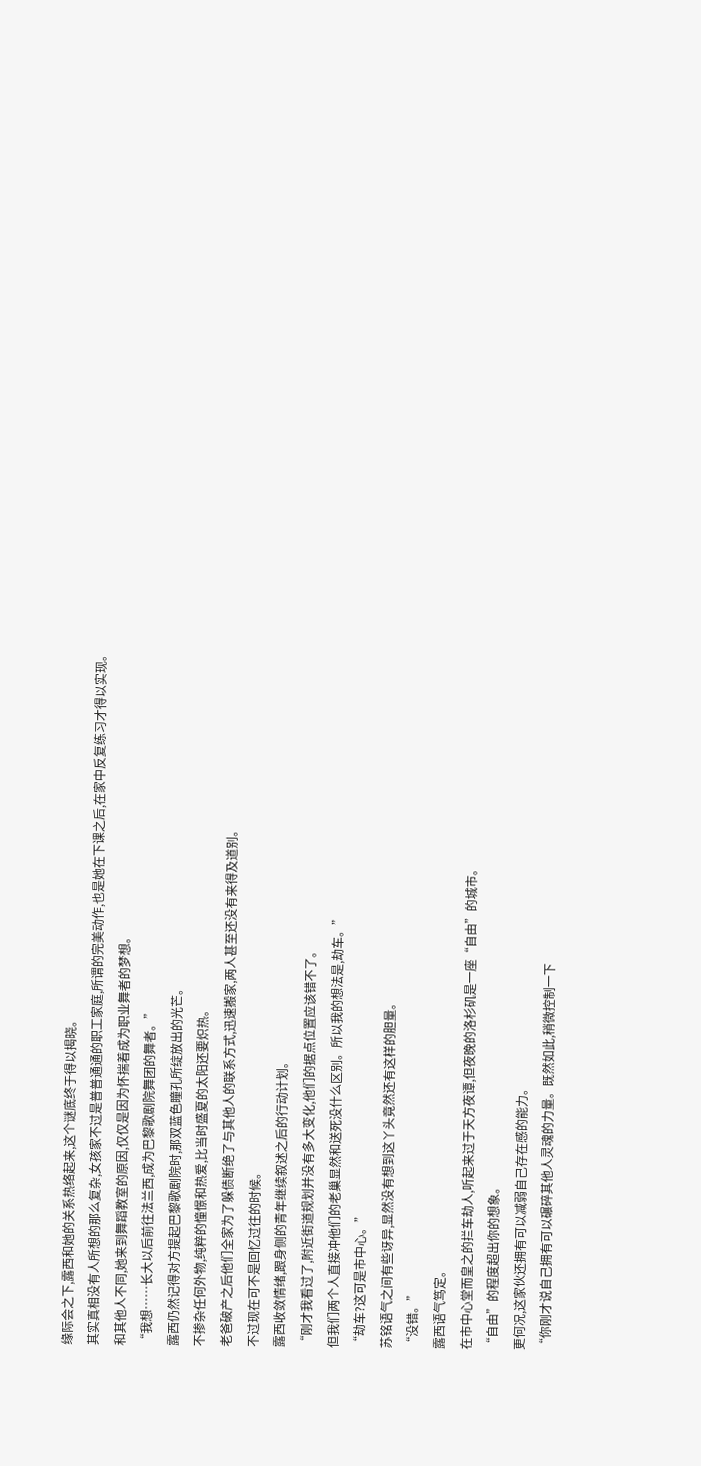缘际会之下,露西和她的关系热络起来,这个谜底终于得以揭晓。
其实真相没有人所想的那么复杂,女孩家不过是普普通通的职工家庭,所谓的完美动作,也是她在下课之后,在家中反复练习才得以实现。
和其他人不同,她来到舞蹈教室的原因,仅仅是因为怀揣着成为职业舞者的梦想。
“我想……长大以后前往法兰西,成为巴黎歌剧院舞团的舞者。”
露西仍然记得对方提起巴黎歌剧院时,那双蓝色瞳孔所绽放出的光芒。
不掺杂任何外物,纯粹的憧憬和热爱,比当时盛夏的太阳还要炽热。
老爸破产之后他们全家为了躲债断绝了与其他人的联系方式,迅速搬家,两人甚至还没有来得及道别。
不过现在可不是回忆过往的时候。
露西收敛情绪,跟身侧的青年继续叙述之后的行动计划。
“刚才我看过了,附近街道规划并没有多大变化,他们的据点位置应该错不了。
但我们两个人直接冲他们的老巢显然和送死没什么区别。所以我的想法是,劫车。”
“劫车?这可是市中心。”
苏铭语气之间有些讶异,显然没有想到这丫头竟然还有这样的胆量。
“没错。”
露西语气笃定。
在市中心堂而皇之的拦车劫人,听起来过于天方夜谭,但夜晚的洛杉矶是一座“自由”的城市。
“自由”的程度超出你的想象。
更何况,这家伙还拥有可以减弱自己存在感的能力。
“你刚才说自己拥有可以碾碎其他人灵魂的力量。既然如此,稍微控制一下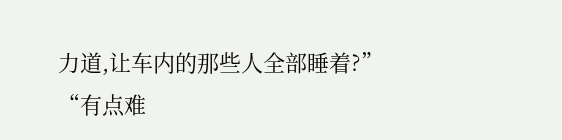力道,让车内的那些人全部睡着?”
“有点难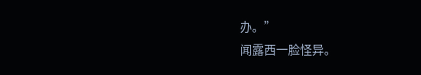办。”
闻露西一脸怪异。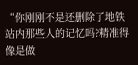“你刚刚不是还删除了地铁站内那些人的记忆吗?精准得像是做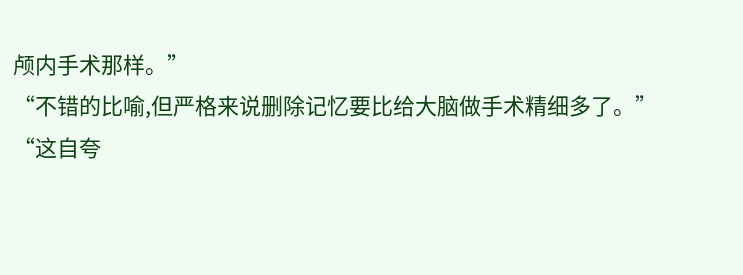颅内手术那样。”
“不错的比喻,但严格来说删除记忆要比给大脑做手术精细多了。”
“这自夸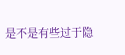是不是有些过于隐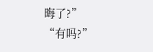晦了?”
“有吗?”